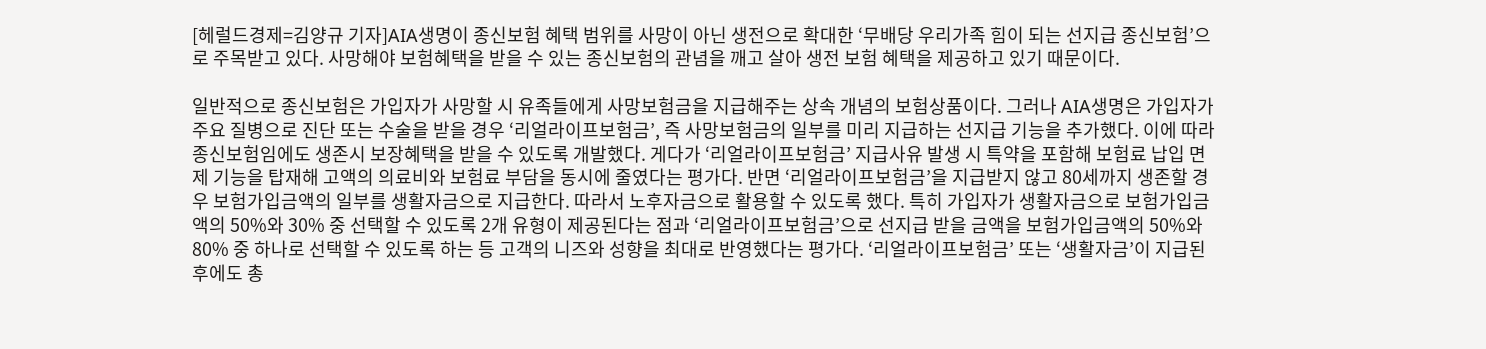[헤럴드경제=김양규 기자]AIA생명이 종신보험 혜택 범위를 사망이 아닌 생전으로 확대한 ‘무배당 우리가족 힘이 되는 선지급 종신보험’으로 주목받고 있다. 사망해야 보험혜택을 받을 수 있는 종신보험의 관념을 깨고 살아 생전 보험 혜택을 제공하고 있기 때문이다.

일반적으로 종신보험은 가입자가 사망할 시 유족들에게 사망보험금을 지급해주는 상속 개념의 보험상품이다. 그러나 AIA생명은 가입자가 주요 질병으로 진단 또는 수술을 받을 경우 ‘리얼라이프보험금’, 즉 사망보험금의 일부를 미리 지급하는 선지급 기능을 추가했다. 이에 따라 종신보험임에도 생존시 보장혜택을 받을 수 있도록 개발했다. 게다가 ‘리얼라이프보험금’ 지급사유 발생 시 특약을 포함해 보험료 납입 면제 기능을 탑재해 고액의 의료비와 보험료 부담을 동시에 줄였다는 평가다. 반면 ‘리얼라이프보험금’을 지급받지 않고 80세까지 생존할 경우 보험가입금액의 일부를 생활자금으로 지급한다. 따라서 노후자금으로 활용할 수 있도록 했다. 특히 가입자가 생활자금으로 보험가입금액의 50%와 30% 중 선택할 수 있도록 2개 유형이 제공된다는 점과 ‘리얼라이프보험금’으로 선지급 받을 금액을 보험가입금액의 50%와 80% 중 하나로 선택할 수 있도록 하는 등 고객의 니즈와 성향을 최대로 반영했다는 평가다. ‘리얼라이프보험금’ 또는 ‘생활자금’이 지급된 후에도 총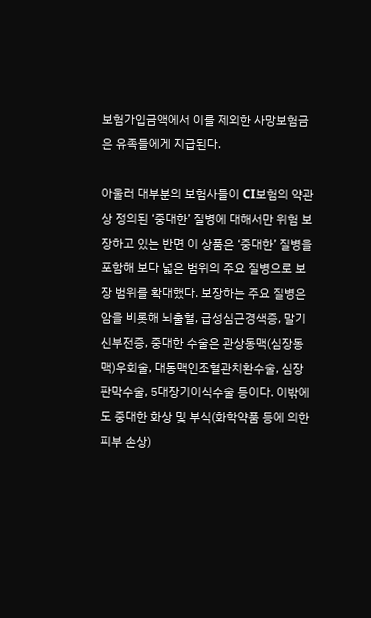보험가입금액에서 이를 제외한 사망보험금은 유족들에게 지급된다.

아울러 대부분의 보험사들이 CI보험의 약관상 정의된 ‘중대한’ 질병에 대해서만 위험 보장하고 있는 반면 이 상품은 ‘중대한’ 질병을 포함해 보다 넓은 범위의 주요 질병으로 보장 범위를 확대했다. 보장하는 주요 질병은 암을 비롯해 뇌출혈, 급성심근경색증, 말기신부전증, 중대한 수술은 관상동맥(심장동맥)우회술, 대동맥인조혈관치환수술, 심장판막수술, 5대장기이식수술 등이다. 이밖에도 중대한 화상 및 부식(화학약품 등에 의한 피부 손상)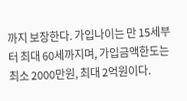까지 보장한다. 가입나이는 만 15세부터 최대 60세까지며, 가입금액한도는 최소 2000만원, 최대 2억원이다.